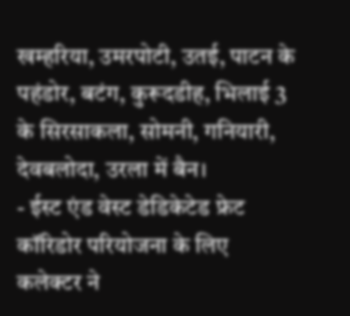खम्हरिया, उमरपोटी, उतई, पाटन के पहंडोर, बटंग, कुरूदडीह, भिलाई 3 के सिरसाकला, सोमनी, गनियारी, देवबलोदा, उरला में बैन।
- ईस्ट एंड वेस्ट डेडिकेटेड फ्रेट कॉरिडोर परियोजना के लिए कलेक्टर ने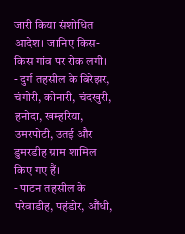जारी किया संशोधित आदेश। जानिए किस-किस गांव पर रोक लगी।
- दुर्ग तहसील के बिरेझर, चंगोरी, कोनारी, चंदखुरी, हनोदा, खम्हरिया, उमरपोटी, उतई और डुमरडीह ग्राम शामिल किए गए हैं।
- पाटन तहसील के परेवाडीह, पहंडोर, औंधी,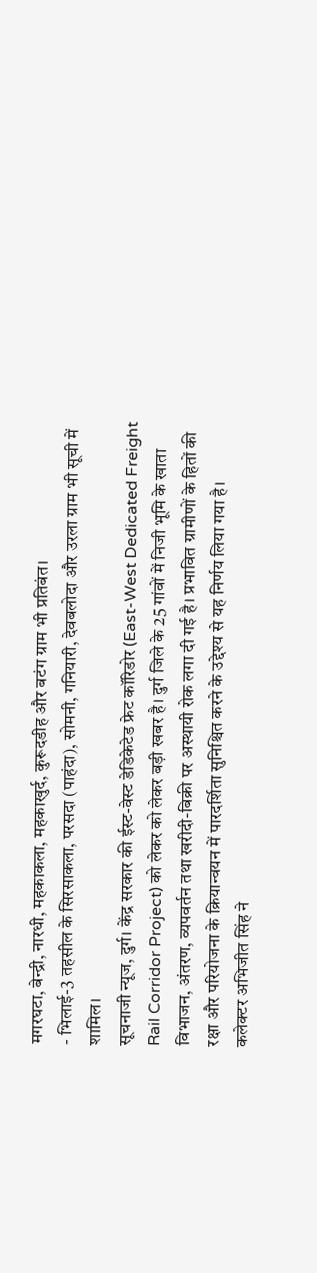मगरघटा, बेन्द्री, नारधी, महकाकला, महकाखुर्द, कुरूदडीह और बटंग ग्राम भी प्रतिबंत।
- भिलाई-3 तहसील के सिरसाकला, परसदा (पाहंदा), सोमनी, गनियारी, देवबलोदा और उरला ग्राम भी सूची में शामिल।
सूचनाजी न्यूज, दुर्ग। केंद्र सरकार की ईस्ट-वेस्ट डेडिकेटेड फ्रेट कॉरिडोर (East-West Dedicated Freight Rail Corridor Project) को लेकर को लेकर बड़ी खबर है। दुर्ग जिले के 25 गांवों में निजी भूमि के खाता विभाजन, अंतरण, व्यपवर्तन तथा खरीदी-बिक्री पर अस्थायी रोक लगा दी गई है। प्रभावित ग्रामीणों के हितों की रक्षा और परियोजना के क्रियान्वयन में पारदर्शिता सुनिश्चित करने के उद्देश्य से यह निर्णय लिया गया है।
कलेक्टर अभिजीत सिंह ने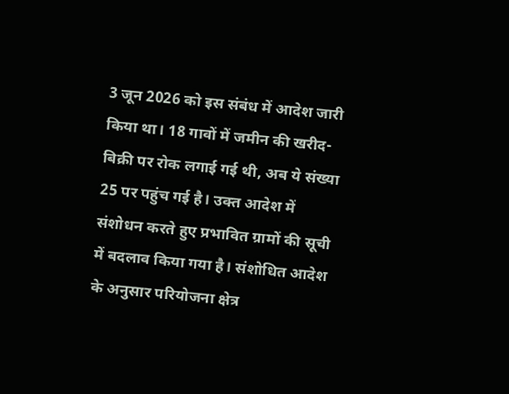3 जून 2026 को इस संबंध में आदेश जारी किया था। 18 गावों में जमीन की खरीद-बिक्री पर रोक लगाई गई थी, अब ये संख्या 25 पर पहुंच गई है। उक्त आदेश में संशोधन करते हुए प्रभावित ग्रामों की सूची में बदलाव किया गया है। संशोधित आदेश के अनुसार परियोजना क्षेत्र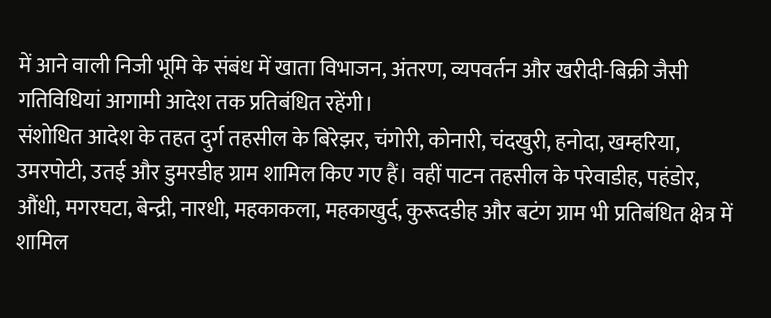में आने वाली निजी भूमि के संबंध में खाता विभाजन, अंतरण, व्यपवर्तन और खरीदी-बिक्री जैसी गतिविधियां आगामी आदेश तक प्रतिबंधित रहेंगी।
संशोधित आदेश के तहत दुर्ग तहसील के बिरेझर, चंगोरी, कोनारी, चंदखुरी, हनोदा, खम्हरिया, उमरपोटी, उतई और डुमरडीह ग्राम शामिल किए गए हैं। वहीं पाटन तहसील के परेवाडीह, पहंडोर, औंधी, मगरघटा, बेन्द्री, नारधी, महकाकला, महकाखुर्द, कुरूदडीह और बटंग ग्राम भी प्रतिबंधित क्षेत्र में शामिल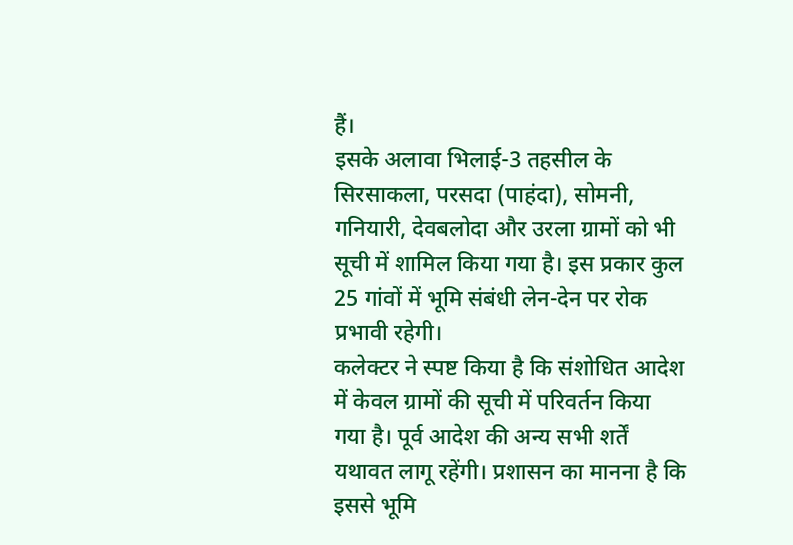हैं।
इसके अलावा भिलाई-3 तहसील के सिरसाकला, परसदा (पाहंदा), सोमनी, गनियारी, देवबलोदा और उरला ग्रामों को भी सूची में शामिल किया गया है। इस प्रकार कुल 25 गांवों में भूमि संबंधी लेन-देन पर रोक प्रभावी रहेगी।
कलेक्टर ने स्पष्ट किया है कि संशोधित आदेश में केवल ग्रामों की सूची में परिवर्तन किया गया है। पूर्व आदेश की अन्य सभी शर्तें यथावत लागू रहेंगी। प्रशासन का मानना है कि इससे भूमि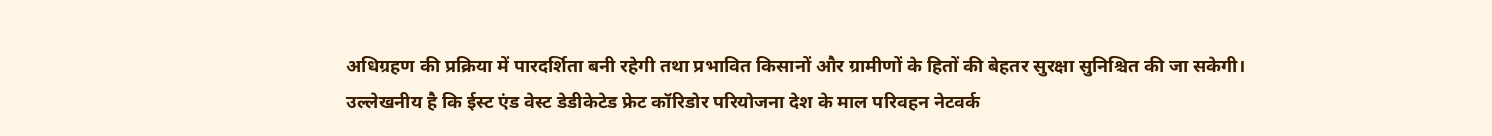अधिग्रहण की प्रक्रिया में पारदर्शिता बनी रहेगी तथा प्रभावित किसानों और ग्रामीणों के हितों की बेहतर सुरक्षा सुनिश्चित की जा सकेगी।
उल्लेखनीय है कि ईस्ट एंड वेस्ट डेडीकेटेड फ्रेट कॉरिडोर परियोजना देश के माल परिवहन नेटवर्क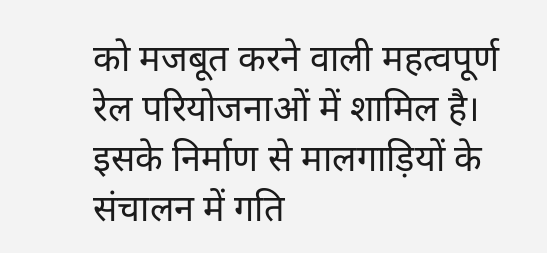को मजबूत करने वाली महत्वपूर्ण रेल परियोजनाओं में शामिल है। इसके निर्माण से मालगाड़ियों के संचालन में गति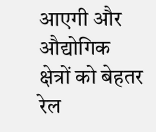आएगी और औद्योगिक क्षेत्रों को बेहतर रेल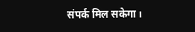संपर्क मिल सकेगा।